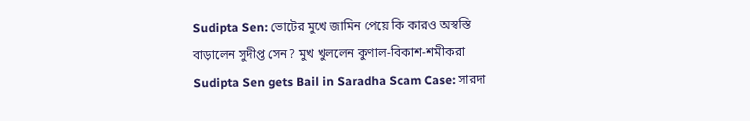Sudipta Sen: ভোটের মুখে জামিন পেয়ে কি কারও অস্বস্তি বাড়ালেন সুদীপ্ত সেন? মুখ খুললেন কুণাল-বিকাশ-শমীকরা
Sudipta Sen gets Bail in Saradha Scam Case: সারদা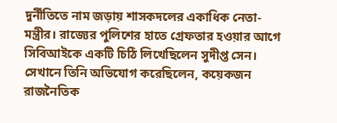দুর্নীতিতে নাম জড়ায় শাসকদলের একাধিক নেতা-মন্ত্রীর। রাজ্যের পুলিশের হাতে গ্রেফতার হওয়ার আগে সিবিআইকে একটি চিঠি লিখেছিলেন সুদীপ্ত সেন। সেখানে তিনি অভিযোগ করেছিলেন, কয়েকজন রাজনৈতিক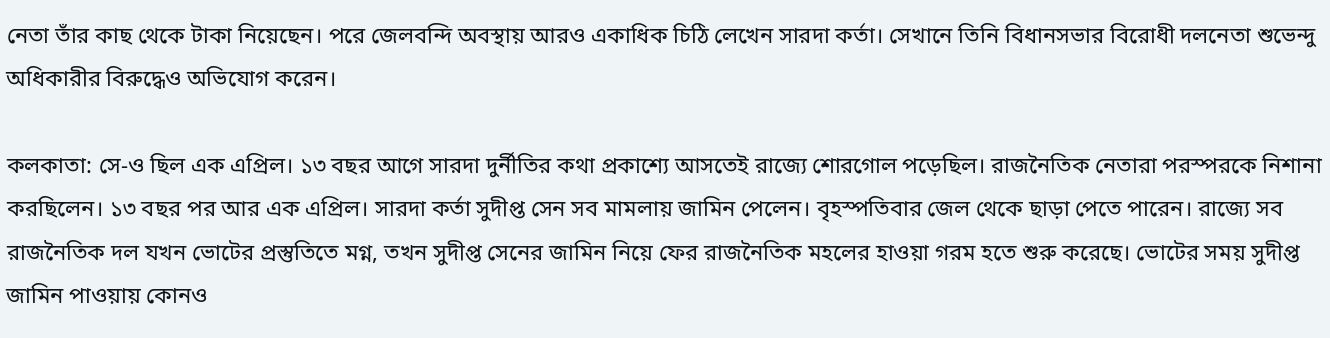নেতা তাঁর কাছ থেকে টাকা নিয়েছেন। পরে জেলবন্দি অবস্থায় আরও একাধিক চিঠি লেখেন সারদা কর্তা। সেখানে তিনি বিধানসভার বিরোধী দলনেতা শুভেন্দু অধিকারীর বিরুদ্ধেও অভিযোগ করেন।

কলকাতা: সে-ও ছিল এক এপ্রিল। ১৩ বছর আগে সারদা দুর্নীতির কথা প্রকাশ্যে আসতেই রাজ্যে শোরগোল পড়েছিল। রাজনৈতিক নেতারা পরস্পরকে নিশানা করছিলেন। ১৩ বছর পর আর এক এপ্রিল। সারদা কর্তা সুদীপ্ত সেন সব মামলায় জামিন পেলেন। বৃহস্পতিবার জেল থেকে ছাড়া পেতে পারেন। রাজ্যে সব রাজনৈতিক দল যখন ভোটের প্রস্তুতিতে মগ্ন, তখন সুদীপ্ত সেনের জামিন নিয়ে ফের রাজনৈতিক মহলের হাওয়া গরম হতে শুরু করেছে। ভোটের সময় সুদীপ্ত জামিন পাওয়ায় কোনও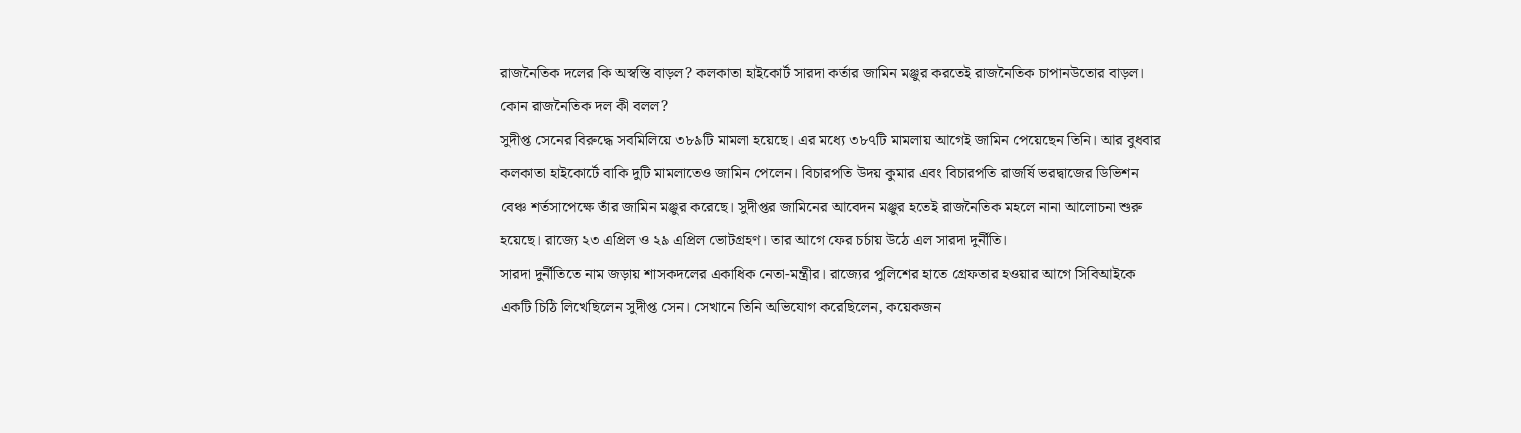রাজনৈতিক দলের কি অস্বস্তি বাড়ল? কলকাতা হাইকোর্ট সারদা কর্তার জামিন মঞ্জুর করতেই রাজনৈতিক চাপানউতোর বাড়ল। কোন রাজনৈতিক দল কী বলল?
সুদীপ্ত সেনের বিরুদ্ধে সবমিলিয়ে ৩৮৯টি মামলা হয়েছে। এর মধ্যে ৩৮৭টি মামলায় আগেই জামিন পেয়েছেন তিনি। আর বুধবার কলকাতা হাইকোর্টে বাকি দুটি মামলাতেও জামিন পেলেন। বিচারপতি উদয় কুমার এবং বিচারপতি রাজর্ষি ভরদ্বাজের ডিভিশন বেঞ্চ শর্তসাপেক্ষে তাঁর জামিন মঞ্জুর করেছে। সুদীপ্তর জামিনের আবেদন মঞ্জুর হতেই রাজনৈতিক মহলে নানা আলোচনা শুরু হয়েছে। রাজ্যে ২৩ এপ্রিল ও ২৯ এপ্রিল ভোটগ্রহণ। তার আগে ফের চর্চায় উঠে এল সারদা দুর্নীতি।
সারদা দুর্নীতিতে নাম জড়ায় শাসকদলের একাধিক নেতা-মন্ত্রীর। রাজ্যের পুলিশের হাতে গ্রেফতার হওয়ার আগে সিবিআইকে একটি চিঠি লিখেছিলেন সুদীপ্ত সেন। সেখানে তিনি অভিযোগ করেছিলেন, কয়েকজন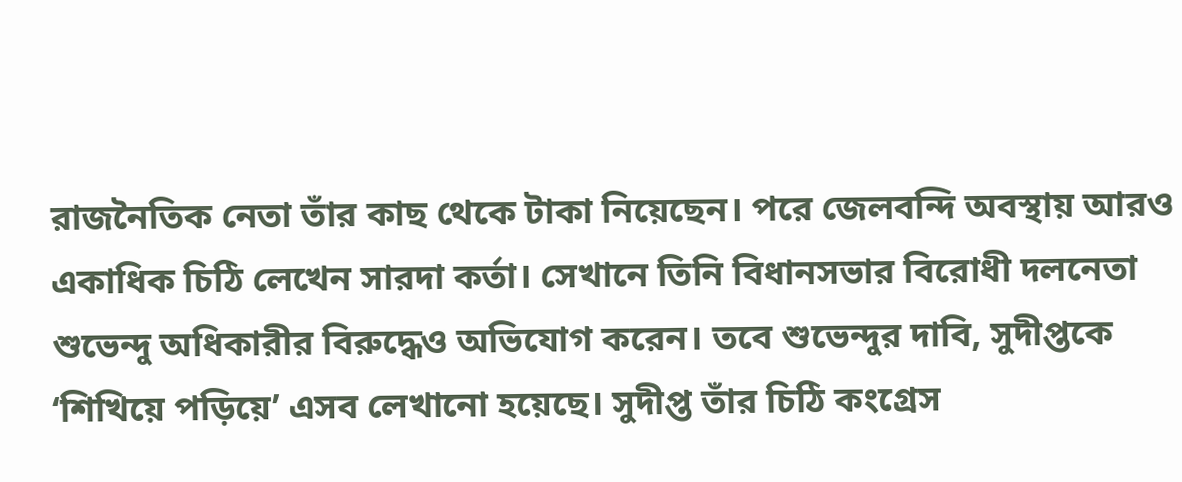রাজনৈতিক নেতা তাঁর কাছ থেকে টাকা নিয়েছেন। পরে জেলবন্দি অবস্থায় আরও একাধিক চিঠি লেখেন সারদা কর্তা। সেখানে তিনি বিধানসভার বিরোধী দলনেতা শুভেন্দু অধিকারীর বিরুদ্ধেও অভিযোগ করেন। তবে শুভেন্দুর দাবি, সুদীপ্তকে ‘শিখিয়ে পড়িয়ে’ এসব লেখানো হয়েছে। সুদীপ্ত তাঁর চিঠি কংগ্রেস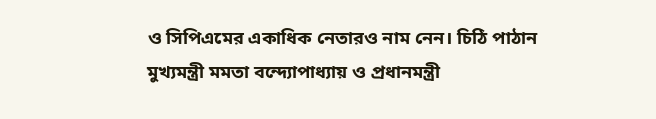ও সিপিএমের একাধিক নেতারও নাম নেন। চিঠি পাঠান মুখ্যমন্ত্রী মমতা বন্দ্যোপাধ্যায় ও প্রধানমন্ত্রী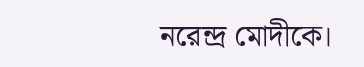নরেন্দ্র মোদীকে।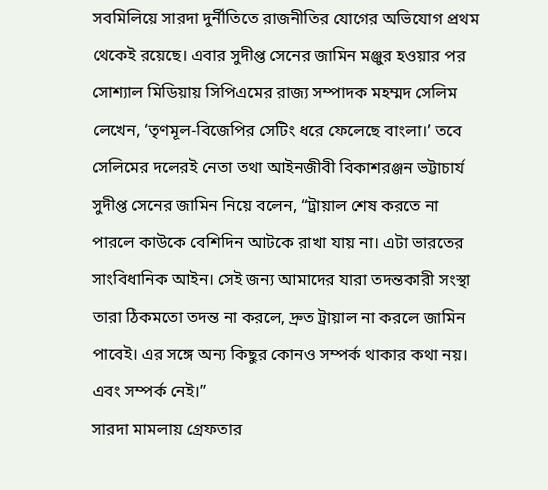সবমিলিয়ে সারদা দুর্নীতিতে রাজনীতির যোগের অভিযোগ প্রথম থেকেই রয়েছে। এবার সুদীপ্ত সেনের জামিন মঞ্জুর হওয়ার পর সোশ্যাল মিডিয়ায় সিপিএমের রাজ্য সম্পাদক মহম্মদ সেলিম লেখেন, ‘তৃণমূল-বিজেপির সেটিং ধরে ফেলেছে বাংলা।’ তবে সেলিমের দলেরই নেতা তথা আইনজীবী বিকাশরঞ্জন ভট্টাচার্য সুদীপ্ত সেনের জামিন নিয়ে বলেন, “ট্রায়াল শেষ করতে না পারলে কাউকে বেশিদিন আটকে রাখা যায় না। এটা ভারতের সাংবিধানিক আইন। সেই জন্য আমাদের যারা তদন্তকারী সংস্থা তারা ঠিকমতো তদন্ত না করলে, দ্রুত ট্রায়াল না করলে জামিন পাবেই। এর সঙ্গে অন্য কিছুর কোনও সম্পর্ক থাকার কথা নয়। এবং সম্পর্ক নেই।”
সারদা মামলায় গ্রেফতার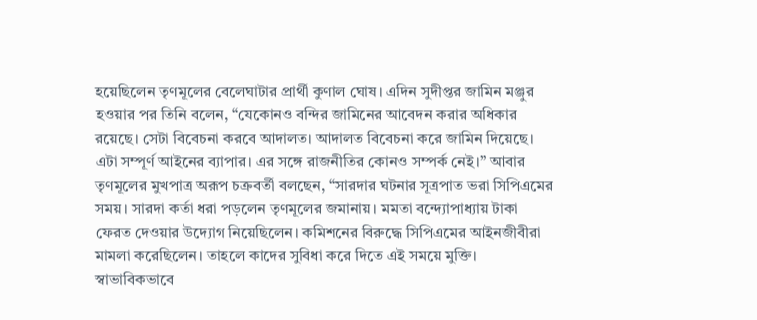হয়েছিলেন তৃণমূলের বেলেঘাটার প্রার্থী কুণাল ঘোষ। এদিন সুদীপ্তর জামিন মঞ্জুর হওয়ার পর তিনি বলেন, “যেকোনও বন্দির জামিনের আবেদন করার অধিকার রয়েছে। সেটা বিবেচনা করবে আদালত। আদালত বিবেচনা করে জামিন দিয়েছে। এটা সম্পূর্ণ আইনের ব্যাপার। এর সঙ্গে রাজনীতির কোনও সম্পর্ক নেই।” আবার তৃণমূলের মুখপাত্র অরূপ চক্রবর্তী বলছেন, “সারদার ঘটনার সূত্রপাত ভরা সিপিএমের সময়। সারদা কর্তা ধরা পড়লেন তৃণমূলের জমানায়। মমতা বন্দ্যোপাধ্যায় টাকা ফেরত দেওয়ার উদ্যোগ নিয়েছিলেন। কমিশনের বিরুদ্ধে সিপিএমের আইনজীবীরা মামলা করেছিলেন। তাহলে কাদের সুবিধা করে দিতে এই সময়ে মুক্তি। স্বাভাবিকভাবে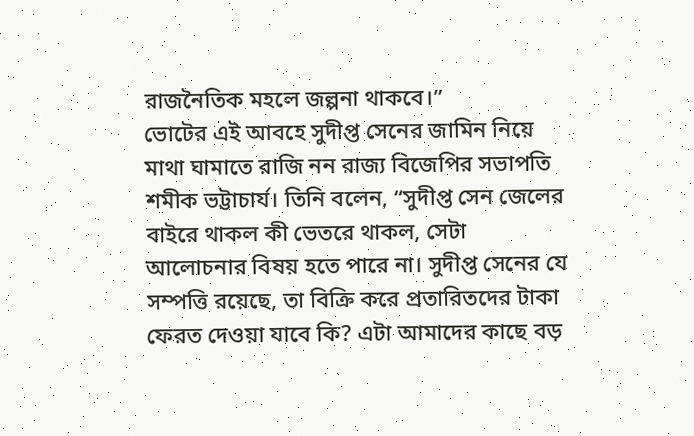রাজনৈতিক মহলে জল্পনা থাকবে।”
ভোটের এই আবহে সুদীপ্ত সেনের জামিন নিয়ে মাথা ঘামাতে রাজি নন রাজ্য বিজেপির সভাপতি শমীক ভট্টাচার্য। তিনি বলেন, “সুদীপ্ত সেন জেলের বাইরে থাকল কী ভেতরে থাকল, সেটা আলোচনার বিষয় হতে পারে না। সুদীপ্ত সেনের যে সম্পত্তি রয়েছে, তা বিক্রি করে প্রতারিতদের টাকা ফেরত দেওয়া যাবে কি? এটা আমাদের কাছে বড়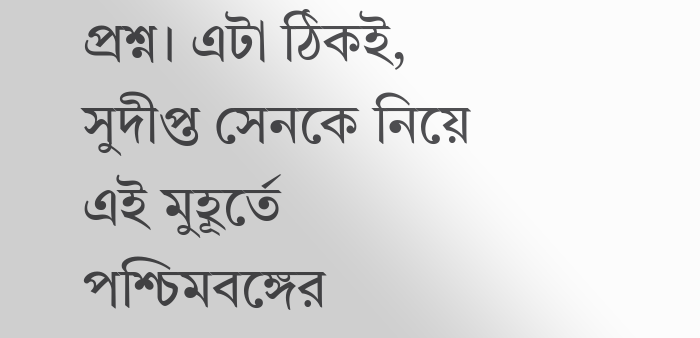প্রশ্ন। এটা ঠিকই, সুদীপ্ত সেনকে নিয়ে এই মুহূর্তে পশ্চিমবঙ্গের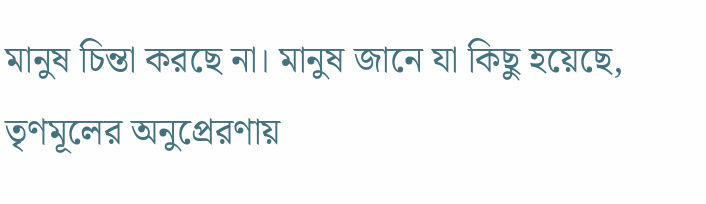মানুষ চিন্তা করছে না। মানুষ জানে যা কিছু হয়েছে, তৃণমূলের অনুপ্রেরণায়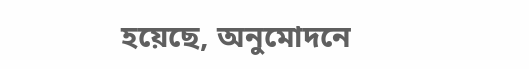হয়েছে, অনুমোদনে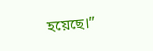হয়েছে।”